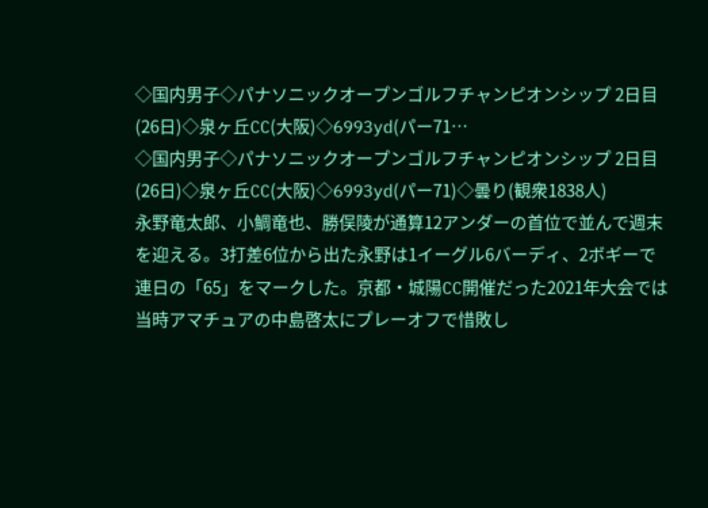◇国内男子◇パナソニックオープンゴルフチャンピオンシップ 2日目(26日)◇泉ヶ丘CC(大阪)◇6993yd(パー71…
◇国内男子◇パナソニックオープンゴルフチャンピオンシップ 2日目(26日)◇泉ヶ丘CC(大阪)◇6993yd(パー71)◇曇り(観衆1838人)
永野竜太郎、小鯛竜也、勝俣陵が通算12アンダーの首位で並んで週末を迎える。3打差6位から出た永野は1イーグル6バーディ、2ボギーで連日の「65」をマークした。京都・城陽CC開催だった2021年大会では当時アマチュアの中島啓太にプレーオフで惜敗し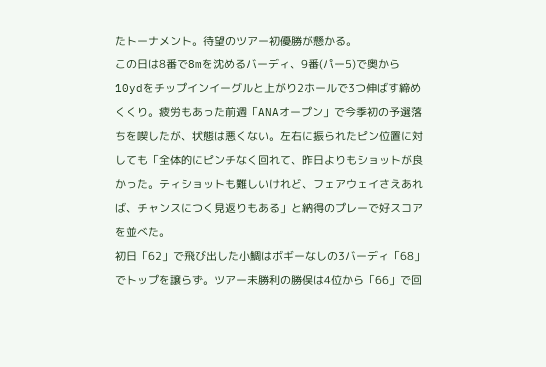たトーナメント。待望のツアー初優勝が懸かる。
この日は8番で8mを沈めるバーディ、9番(パー5)で奥から10ydをチップインイーグルと上がり2ホールで3つ伸ばす締めくくり。疲労もあった前週「ANAオープン」で今季初の予選落ちを喫したが、状態は悪くない。左右に振られたピン位置に対しても「全体的にピンチなく回れて、昨日よりもショットが良かった。ティショットも難しいけれど、フェアウェイさえあれば、チャンスにつく見返りもある」と納得のプレーで好スコアを並べた。
初日「62」で飛び出した小鯛はボギーなしの3バーディ「68」でトップを譲らず。ツアー未勝利の勝俣は4位から「66」で回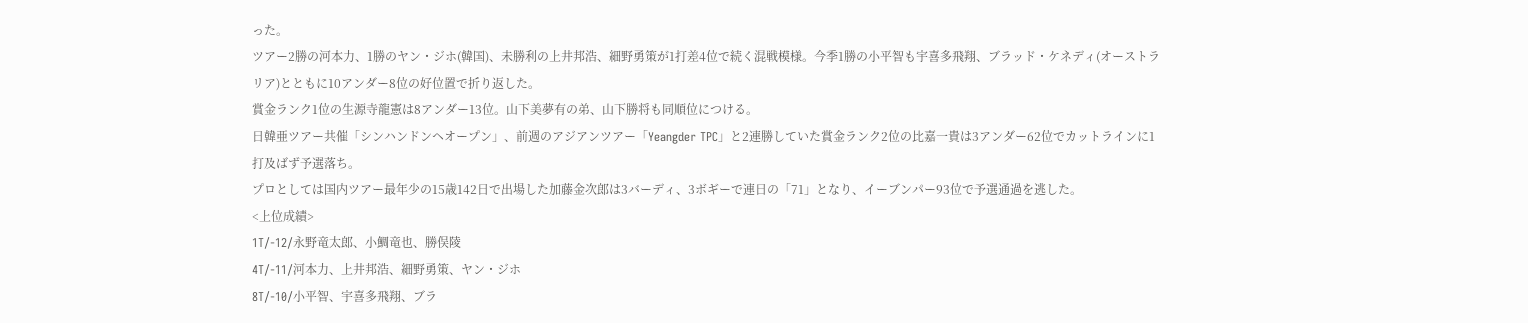った。
ツアー2勝の河本力、1勝のヤン・ジホ(韓国)、未勝利の上井邦浩、細野勇策が1打差4位で続く混戦模様。今季1勝の小平智も宇喜多飛翔、ブラッド・ケネディ(オーストラリア)とともに10アンダー8位の好位置で折り返した。
賞金ランク1位の生源寺龍憲は8アンダー13位。山下美夢有の弟、山下勝将も同順位につける。
日韓亜ツアー共催「シンハンドンヘオープン」、前週のアジアンツアー「Yeangder TPC」と2連勝していた賞金ランク2位の比嘉一貴は3アンダー62位でカットラインに1打及ばず予選落ち。
プロとしては国内ツアー最年少の15歳142日で出場した加藤金次郎は3バーディ、3ボギーで連日の「71」となり、イーブンパー93位で予選通過を逃した。
<上位成績>
1T/-12/永野竜太郎、小鯛竜也、勝俣陵
4T/-11/河本力、上井邦浩、細野勇策、ヤン・ジホ
8T/-10/小平智、宇喜多飛翔、ブラ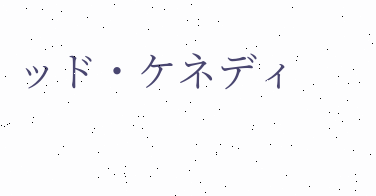ッド・ケネディ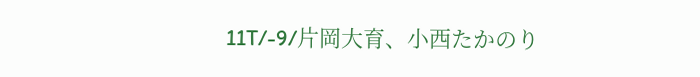11T/-9/片岡大育、小西たかのり